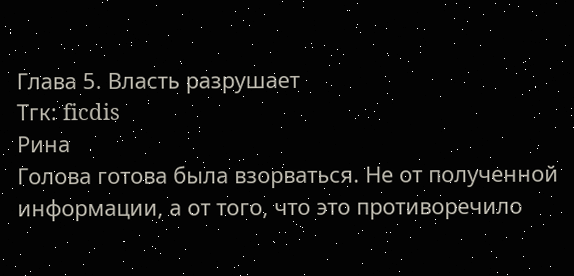Глава 5. Власть разрушает
Тгк: ficdis
Рина
Голова готова была взорваться. Не от полученной информации, а от того, что это противоречило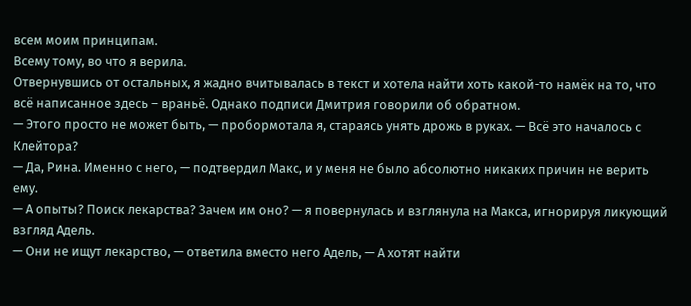всем моим принципам.
Всему тому, во что я верила.
Отвернувшись от остальных, я жадно вчитывалась в текст и хотела найти хоть какой-то намёк на то, что всё написанное здесь – враньё. Однако подписи Дмитрия говорили об обратном.
— Этого просто не может быть, — пробормотала я, стараясь унять дрожь в руках. — Всё это началось с Клейтора?
— Да, Рина. Именно с него, — подтвердил Макс, и у меня не было абсолютно никаких причин не верить ему.
— А опыты? Поиск лекарства? Зачем им оно? — я повернулась и взглянула на Макса, игнорируя ликующий взгляд Адель.
— Они не ищут лекарство, — ответила вместо него Адель, — А хотят найти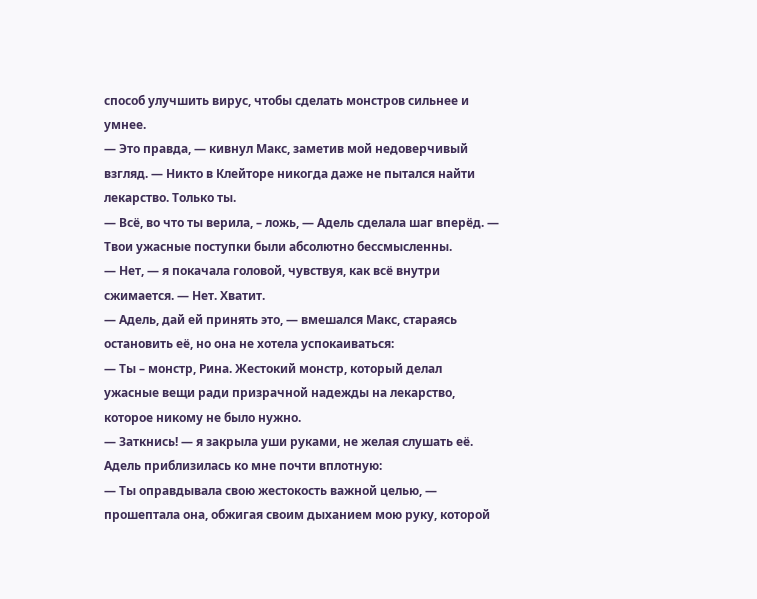способ улучшить вирус, чтобы сделать монстров сильнее и умнее.
— Это правда, — кивнул Макс, заметив мой недоверчивый взгляд. — Никто в Клейторе никогда даже не пытался найти лекарство. Только ты.
— Всё, во что ты верила, – ложь, — Адель сделала шаг вперёд. — Твои ужасные поступки были абсолютно бессмысленны.
— Нет, — я покачала головой, чувствуя, как всё внутри сжимается. — Нет. Хватит.
— Адель, дай ей принять это, — вмешался Макс, стараясь остановить её, но она не хотела успокаиваться:
— Ты – монстр, Рина. Жестокий монстр, который делал ужасные вещи ради призрачной надежды на лекарство, которое никому не было нужно.
— Заткнись! — я закрыла уши руками, не желая слушать её.
Адель приблизилась ко мне почти вплотную:
— Ты оправдывала свою жестокость важной целью, — прошептала она, обжигая своим дыханием мою руку, которой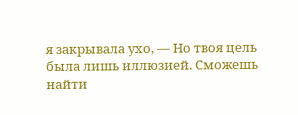я закрывала ухо, — Но твоя цель была лишь иллюзией. Сможешь найти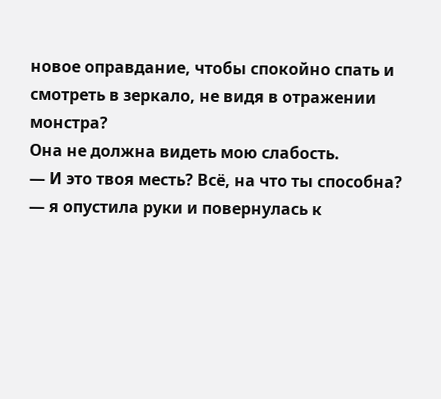новое оправдание, чтобы спокойно спать и смотреть в зеркало, не видя в отражении монстра?
Она не должна видеть мою слабость.
— И это твоя месть? Всё, на что ты способна? — я опустила руки и повернулась к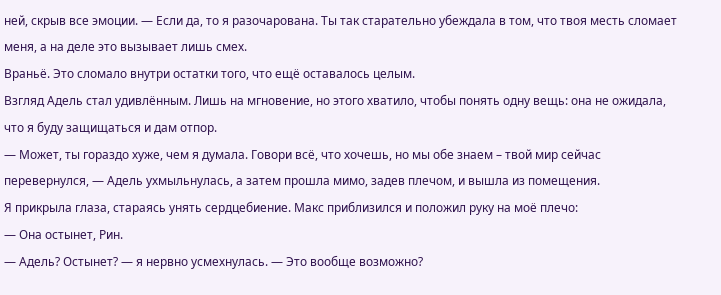ней, скрыв все эмоции. — Если да, то я разочарована. Ты так старательно убеждала в том, что твоя месть сломает меня, а на деле это вызывает лишь смех.
Враньё. Это сломало внутри остатки того, что ещё оставалось целым.
Взгляд Адель стал удивлённым. Лишь на мгновение, но этого хватило, чтобы понять одну вещь: она не ожидала, что я буду защищаться и дам отпор.
— Может, ты гораздо хуже, чем я думала. Говори всё, что хочешь, но мы обе знаем – твой мир сейчас перевернулся, — Адель ухмыльнулась, а затем прошла мимо, задев плечом, и вышла из помещения.
Я прикрыла глаза, стараясь унять сердцебиение. Макс приблизился и положил руку на моё плечо:
— Она остынет, Рин.
— Адель? Остынет? — я нервно усмехнулась. — Это вообще возможно?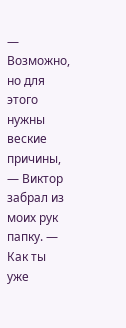— Возможно, но для этого нужны веские причины, — Виктор забрал из моих рук папку. — Как ты уже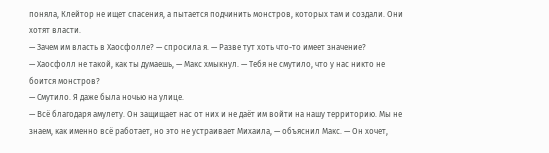поняла, Клейтор не ищет спасения, а пытается подчинить монстров, которых там и создали. Они хотят власти.
— Зачем им власть в Хаосфолле? — спросила я. — Разве тут хоть что-то имеет значение?
— Хаосфолл не такой, как ты думаешь, — Макс хмыкнул. — Тебя не смутило, что у нас никто не боится монстров?
— Смутило. Я даже была ночью на улице.
— Всё благодаря амулету. Он защищает нас от них и не даёт им войти на нашу территорию. Мы не знаем, как именно всё работает, но это не устраивает Михаила, — объяснил Макс. — Он хочет,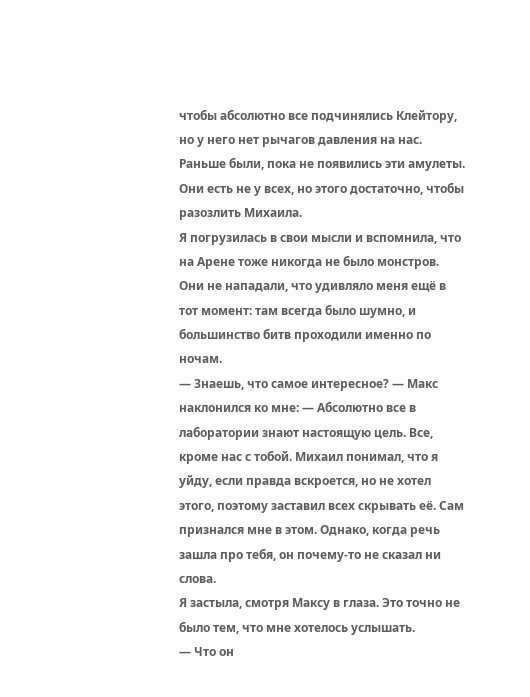чтобы абсолютно все подчинялись Клейтору, но у него нет рычагов давления на нас. Раньше были, пока не появились эти амулеты. Они есть не у всех, но этого достаточно, чтобы разозлить Михаила.
Я погрузилась в свои мысли и вспомнила, что на Арене тоже никогда не было монстров. Они не нападали, что удивляло меня ещё в тот момент: там всегда было шумно, и большинство битв проходили именно по ночам.
— Знаешь, что самое интересное? — Макс наклонился ко мне: — Абсолютно все в лаборатории знают настоящую цель. Все, кроме нас с тобой. Михаил понимал, что я уйду, если правда вскроется, но не хотел этого, поэтому заставил всех скрывать её. Сам признался мне в этом. Однако, когда речь зашла про тебя, он почему-то не сказал ни слова.
Я застыла, смотря Максу в глаза. Это точно не было тем, что мне хотелось услышать.
— Что он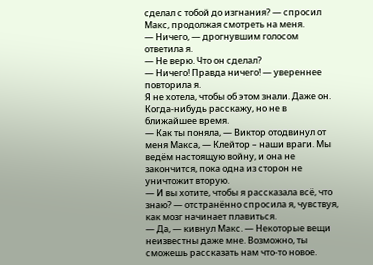сделал с тобой до изгнания? — спросил Макс, продолжая смотреть на меня.
— Ничего, — дрогнувшим голосом ответила я.
— Не верю. Что он сделал?
— Ничего! Правда ничего! — увереннее повторила я.
Я не хотела, чтобы об этом знали. Даже он. Когда-нибудь расскажу, но не в ближайшее время.
— Как ты поняла, — Виктор отодвинул от меня Макса, — Клейтор – наши враги. Мы ведём настоящую войну, и она не закончится, пока одна из сторон не уничтожит вторую.
— И вы хотите, чтобы я рассказала всё, что знаю? — отстранённо спросила я, чувствуя, как мозг начинает плавиться.
— Да, — кивнул Макс. — Некоторые вещи неизвестны даже мне. Возможно, ты сможешь рассказать нам что-то новое.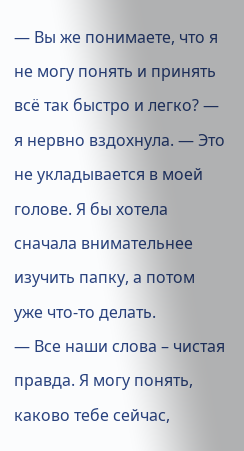— Вы же понимаете, что я не могу понять и принять всё так быстро и легко? — я нервно вздохнула. — Это не укладывается в моей голове. Я бы хотела сначала внимательнее изучить папку, а потом уже что-то делать.
— Все наши слова – чистая правда. Я могу понять, каково тебе сейчас,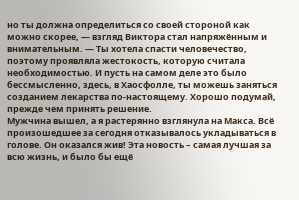но ты должна определиться со своей стороной как можно скорее, — взгляд Виктора стал напряжённым и внимательным. — Ты хотела спасти человечество, поэтому проявляла жестокость, которую считала необходимостью. И пусть на самом деле это было бессмысленно, здесь, в Хаосфолле, ты можешь заняться созданием лекарства по-настоящему. Хорошо подумай, прежде чем принять решение.
Мужчина вышел, а я растерянно взглянула на Макса. Всё произошедшее за сегодня отказывалось укладываться в голове. Он оказался жив! Эта новость – самая лучшая за всю жизнь, и было бы ещё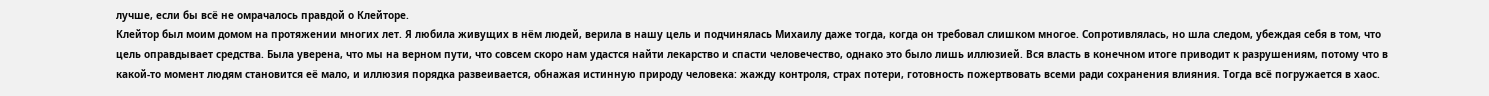лучше, если бы всё не омрачалось правдой о Клейторе.
Клейтор был моим домом на протяжении многих лет. Я любила живущих в нём людей, верила в нашу цель и подчинялась Михаилу даже тогда, когда он требовал слишком многое. Сопротивлялась, но шла следом, убеждая себя в том, что цель оправдывает средства. Была уверена, что мы на верном пути, что совсем скоро нам удастся найти лекарство и спасти человечество, однако это было лишь иллюзией. Вся власть в конечном итоге приводит к разрушениям, потому что в какой-то момент людям становится её мало, и иллюзия порядка развеивается, обнажая истинную природу человека: жажду контроля, страх потери, готовность пожертвовать всеми ради сохранения влияния. Тогда всё погружается в хаос.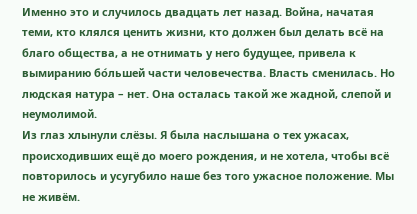Именно это и случилось двадцать лет назад. Война, начатая теми, кто клялся ценить жизни, кто должен был делать всё на благо общества, а не отнимать у него будущее, привела к вымиранию бо́льшей части человечества. Власть сменилась. Но людская натура – нет. Она осталась такой же жадной, слепой и неумолимой.
Из глаз хлынули слёзы. Я была наслышана о тех ужасах, происходивших ещё до моего рождения, и не хотела, чтобы всё повторилось и усугубило наше без того ужасное положение. Мы не живём.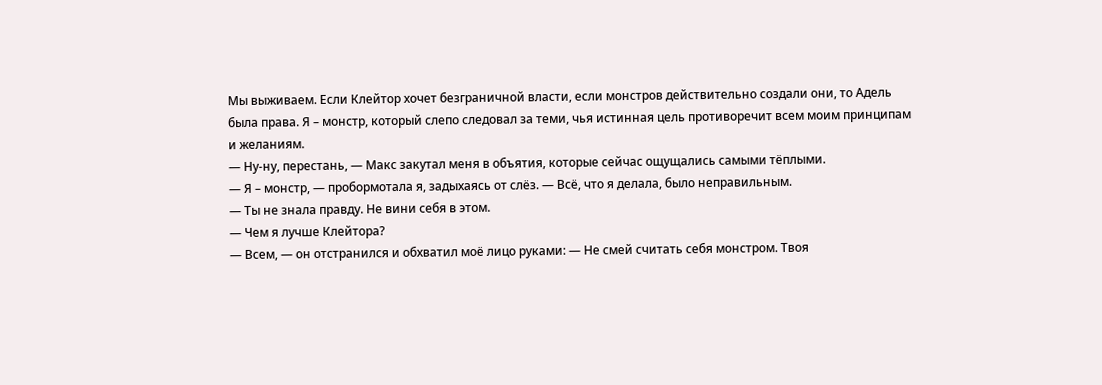Мы выживаем. Если Клейтор хочет безграничной власти, если монстров действительно создали они, то Адель была права. Я – монстр, который слепо следовал за теми, чья истинная цель противоречит всем моим принципам и желаниям.
— Ну-ну, перестань, — Макс закутал меня в объятия, которые сейчас ощущались самыми тёплыми.
— Я – монстр, — пробормотала я, задыхаясь от слёз. — Всё, что я делала, было неправильным.
— Ты не знала правду. Не вини себя в этом.
— Чем я лучше Клейтора?
— Всем, — он отстранился и обхватил моё лицо руками: — Не смей считать себя монстром. Твоя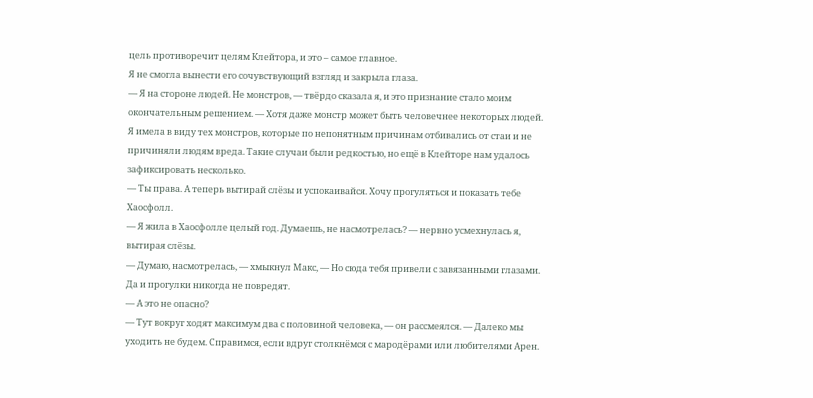цель противоречит целям Клейтора, и это – самое главное.
Я не смогла вынести его сочувствующий взгляд и закрыла глаза.
— Я на стороне людей. Не монстров, — твёрдо сказала я, и это признание стало моим окончательным решением. — Хотя даже монстр может быть человечнее некоторых людей.
Я имела в виду тех монстров, которые по непонятным причинам отбивались от стаи и не причиняли людям вреда. Такие случаи были редкостью, но ещё в Клейторе нам удалось зафиксировать несколько.
— Ты права. А теперь вытирай слёзы и успокаивайся. Хочу прогуляться и показать тебе Хаосфолл.
— Я жила в Хаосфолле целый год. Думаешь, не насмотрелась? — нервно усмехнулась я, вытирая слёзы.
— Думаю, насмотрелась, — хмыкнул Макс, — Но сюда тебя привели с завязанными глазами. Да и прогулки никогда не повредят.
— А это не опасно?
— Тут вокруг ходят максимум два с половиной человека, — он рассмеялся. — Далеко мы уходить не будем. Справимся, если вдруг столкнёмся с мародёрами или любителями Арен.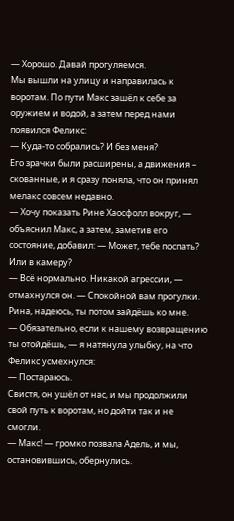— Хорошо. Давай прогуляемся.
Мы вышли на улицу и направилась к воротам. По пути Макс зашёл к себе за оружием и водой, а затем перед нами появился Феликс:
— Куда-то собрались? И без меня?
Его зрачки были расширены, а движения – скованные, и я сразу поняла, что он принял мелакс совсем недавно.
— Хочу показать Рине Хаосфолл вокруг, — объяснил Макс, а затем, заметив его состояние, добавил: — Может, тебе поспать? Или в камеру?
— Всё нормально. Никакой агрессии, — отмахнулся он. — Спокойной вам прогулки. Рина, надеюсь, ты потом зайдёшь ко мне.
— Обязательно, если к нашему возвращению ты отойдёшь, — я натянула улыбку, на что Феликс усмехнулся:
— Постараюсь.
Свистя, он ушёл от нас, и мы продолжили свой путь к воротам, но дойти так и не смогли.
— Макс! — громко позвала Адель, и мы, остановившись, обернулись.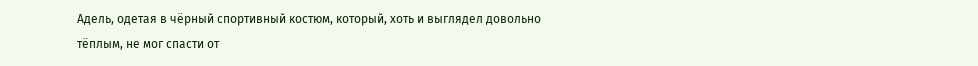Адель, одетая в чёрный спортивный костюм, который, хоть и выглядел довольно тёплым, не мог спасти от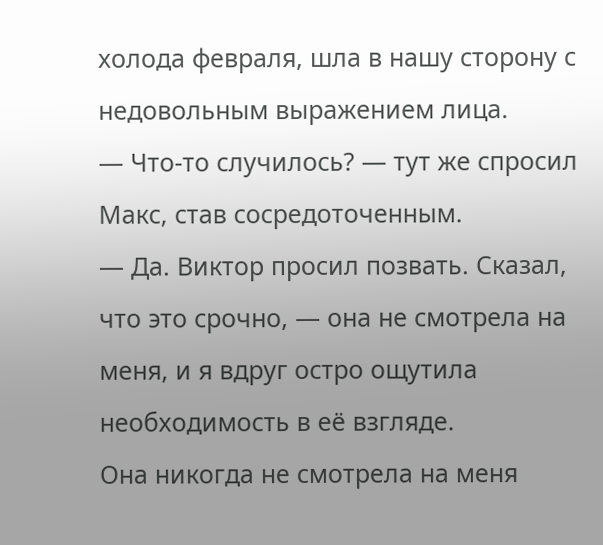холода февраля, шла в нашу сторону с недовольным выражением лица.
— Что-то случилось? — тут же спросил Макс, став сосредоточенным.
— Да. Виктор просил позвать. Сказал, что это срочно, — она не смотрела на меня, и я вдруг остро ощутила необходимость в её взгляде.
Она никогда не смотрела на меня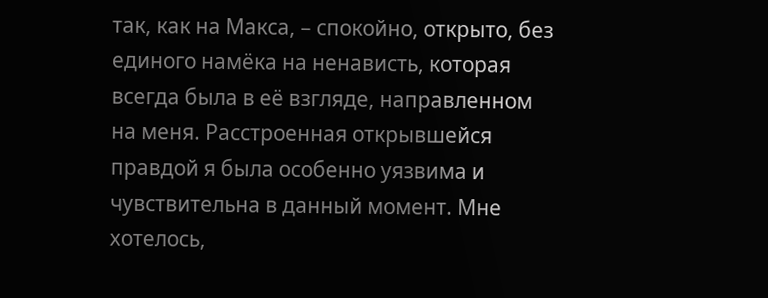так, как на Макса, – спокойно, открыто, без единого намёка на ненависть, которая всегда была в её взгляде, направленном на меня. Расстроенная открывшейся правдой я была особенно уязвима и чувствительна в данный момент. Мне хотелось,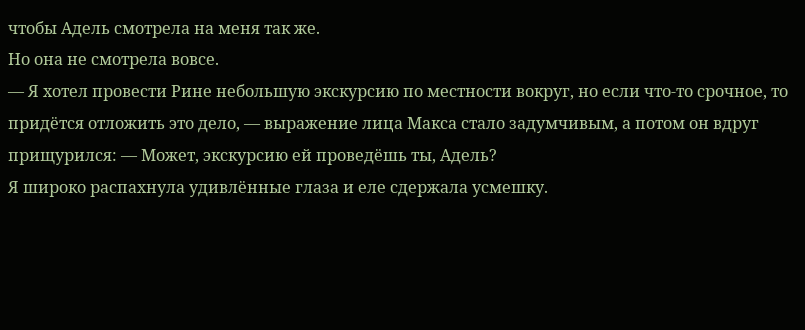чтобы Адель смотрела на меня так же.
Но она не смотрела вовсе.
— Я хотел провести Рине небольшую экскурсию по местности вокруг, но если что-то срочное, то придётся отложить это дело, — выражение лица Макса стало задумчивым, а потом он вдруг прищурился: — Может, экскурсию ей проведёшь ты, Адель?
Я широко распахнула удивлённые глаза и еле сдержала усмешку.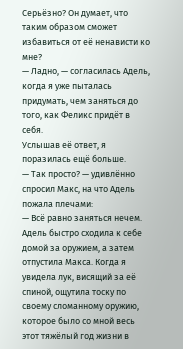Серьёзно? Он думает, что таким образом сможет избавиться от её ненависти ко мне?
— Ладно, — согласилась Адель, когда я уже пыталась придумать, чем заняться до того, как Феликс придёт в себя.
Услышав её ответ, я поразилась ещё больше.
— Так просто? — удивлённо спросил Макс, на что Адель пожала плечами:
— Всё равно заняться нечем.
Адель быстро сходила к себе домой за оружием, а затем отпустила Макса. Когда я увидела лук, висящий за её спиной, ощутила тоску по своему сломанному оружию, которое было со мной весь этот тяжёлый год жизни в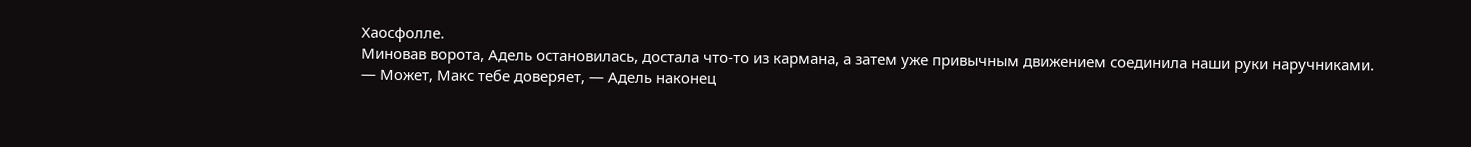Хаосфолле.
Миновав ворота, Адель остановилась, достала что-то из кармана, а затем уже привычным движением соединила наши руки наручниками.
— Может, Макс тебе доверяет, — Адель наконец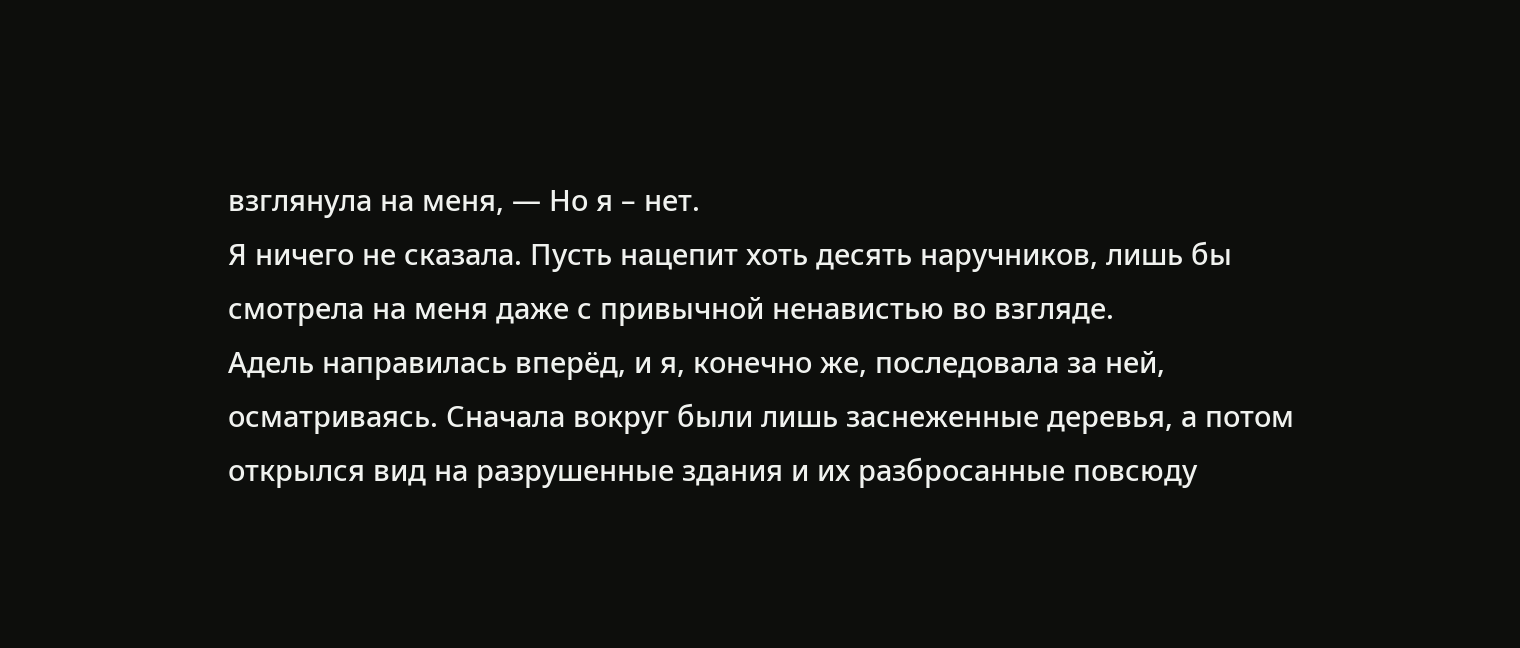взглянула на меня, — Но я – нет.
Я ничего не сказала. Пусть нацепит хоть десять наручников, лишь бы смотрела на меня даже с привычной ненавистью во взгляде.
Адель направилась вперёд, и я, конечно же, последовала за ней, осматриваясь. Сначала вокруг были лишь заснеженные деревья, а потом открылся вид на разрушенные здания и их разбросанные повсюду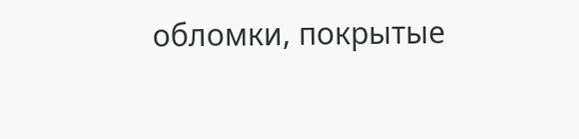обломки, покрытые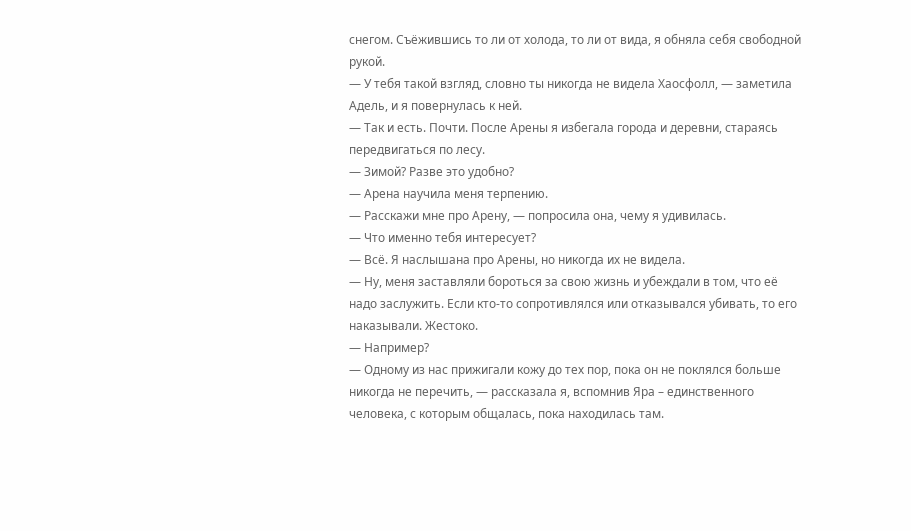снегом. Съёжившись то ли от холода, то ли от вида, я обняла себя свободной рукой.
— У тебя такой взгляд, словно ты никогда не видела Хаосфолл, — заметила Адель, и я повернулась к ней.
— Так и есть. Почти. После Арены я избегала города и деревни, стараясь передвигаться по лесу.
— Зимой? Разве это удобно?
— Арена научила меня терпению.
— Расскажи мне про Арену, — попросила она, чему я удивилась.
— Что именно тебя интересует?
— Всё. Я наслышана про Арены, но никогда их не видела.
— Ну, меня заставляли бороться за свою жизнь и убеждали в том, что её надо заслужить. Если кто-то сопротивлялся или отказывался убивать, то его наказывали. Жестоко.
— Например?
— Одному из нас прижигали кожу до тех пор, пока он не поклялся больше никогда не перечить, — рассказала я, вспомнив Яра – единственного человека, с которым общалась, пока находилась там.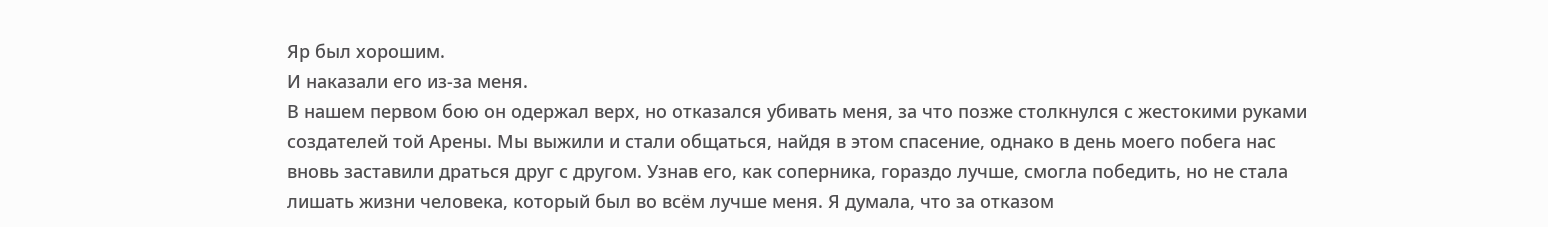Яр был хорошим.
И наказали его из-за меня.
В нашем первом бою он одержал верх, но отказался убивать меня, за что позже столкнулся с жестокими руками создателей той Арены. Мы выжили и стали общаться, найдя в этом спасение, однако в день моего побега нас вновь заставили драться друг с другом. Узнав его, как соперника, гораздо лучше, смогла победить, но не стала лишать жизни человека, который был во всём лучше меня. Я думала, что за отказом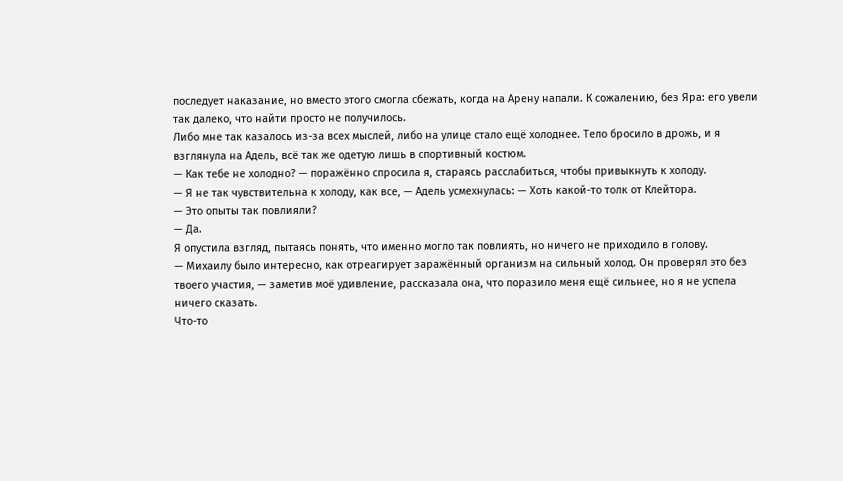последует наказание, но вместо этого смогла сбежать, когда на Арену напали. К сожалению, без Яра: его увели так далеко, что найти просто не получилось.
Либо мне так казалось из-за всех мыслей, либо на улице стало ещё холоднее. Тело бросило в дрожь, и я взглянула на Адель, всё так же одетую лишь в спортивный костюм.
— Как тебе не холодно? — поражённо спросила я, стараясь расслабиться, чтобы привыкнуть к холоду.
— Я не так чувствительна к холоду, как все, — Адель усмехнулась: — Хоть какой-то толк от Клейтора.
— Это опыты так повлияли?
— Да.
Я опустила взгляд, пытаясь понять, что именно могло так повлиять, но ничего не приходило в голову.
— Михаилу было интересно, как отреагирует заражённый организм на сильный холод. Он проверял это без твоего участия, — заметив моё удивление, рассказала она, что поразило меня ещё сильнее, но я не успела ничего сказать.
Что-то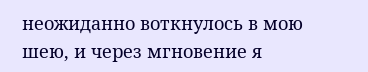неожиданно воткнулось в мою шею, и через мгновение я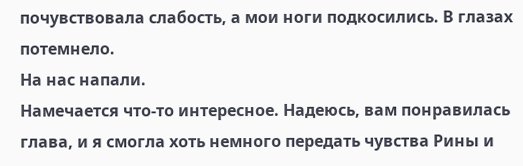почувствовала слабость, а мои ноги подкосились. В глазах потемнело.
На нас напали.
Намечается что-то интересное. Надеюсь, вам понравилась глава, и я смогла хоть немного передать чувства Рины и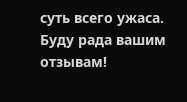суть всего ужаса. Буду рада вашим отзывам!